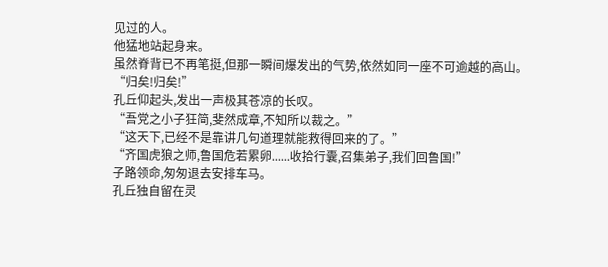见过的人。
他猛地站起身来。
虽然脊背已不再笔挺,但那一瞬间爆发出的气势,依然如同一座不可逾越的高山。
“归矣!归矣!”
孔丘仰起头,发出一声极其苍凉的长叹。
“吾党之小子狂简,斐然成章,不知所以裁之。”
“这天下,已经不是靠讲几句道理就能救得回来的了。”
“齐国虎狼之师,鲁国危若累卵......收拾行囊,召集弟子,我们回鲁国!”
子路领命,匆匆退去安排车马。
孔丘独自留在灵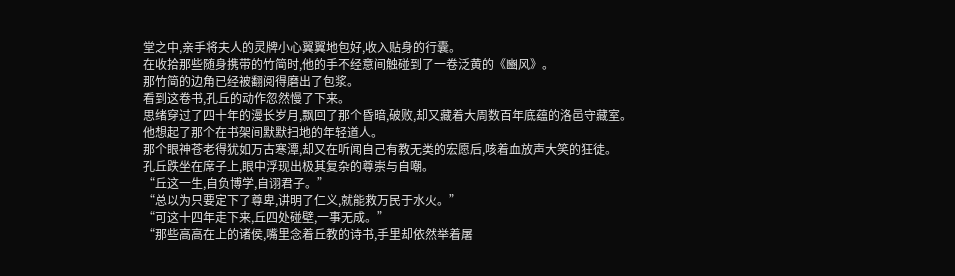堂之中,亲手将夫人的灵牌小心翼翼地包好,收入贴身的行囊。
在收拾那些随身携带的竹简时,他的手不经意间触碰到了一卷泛黄的《豳风》。
那竹简的边角已经被翻阅得磨出了包浆。
看到这卷书,孔丘的动作忽然慢了下来。
思绪穿过了四十年的漫长岁月,飘回了那个昏暗,破败,却又藏着大周数百年底蕴的洛邑守藏室。
他想起了那个在书架间默默扫地的年轻道人。
那个眼神苍老得犹如万古寒潭,却又在听闻自己有教无类的宏愿后,咳着血放声大笑的狂徒。
孔丘跌坐在席子上,眼中浮现出极其复杂的尊崇与自嘲。
“丘这一生,自负博学,自诩君子。”
“总以为只要定下了尊卑,讲明了仁义,就能救万民于水火。”
“可这十四年走下来,丘四处碰壁,一事无成。”
“那些高高在上的诸侯,嘴里念着丘教的诗书,手里却依然举着屠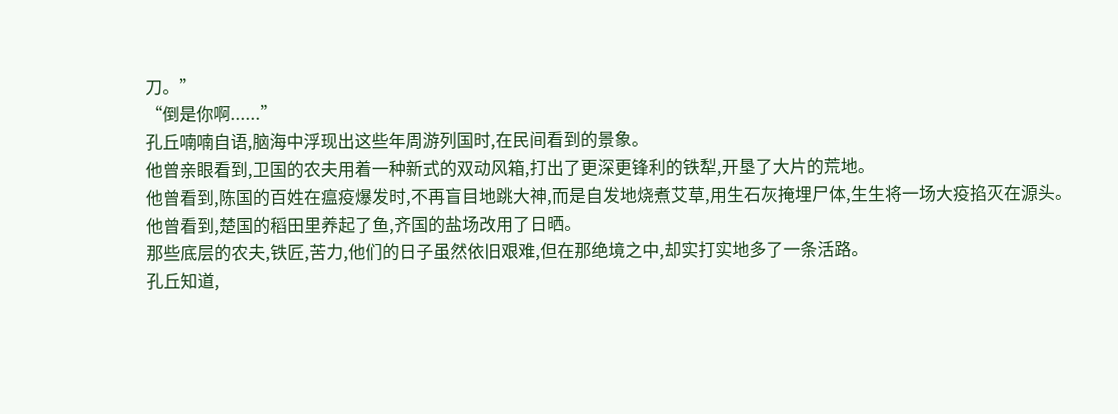刀。”
“倒是你啊......”
孔丘喃喃自语,脑海中浮现出这些年周游列国时,在民间看到的景象。
他曾亲眼看到,卫国的农夫用着一种新式的双动风箱,打出了更深更锋利的铁犁,开垦了大片的荒地。
他曾看到,陈国的百姓在瘟疫爆发时,不再盲目地跳大神,而是自发地烧煮艾草,用生石灰掩埋尸体,生生将一场大疫掐灭在源头。
他曾看到,楚国的稻田里养起了鱼,齐国的盐场改用了日晒。
那些底层的农夫,铁匠,苦力,他们的日子虽然依旧艰难,但在那绝境之中,却实打实地多了一条活路。
孔丘知道,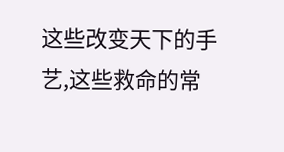这些改变天下的手艺,这些救命的常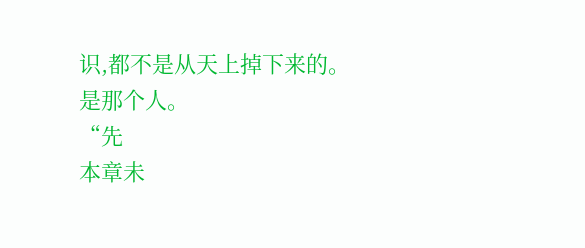识,都不是从天上掉下来的。
是那个人。
“先
本章未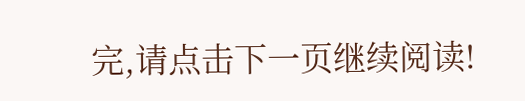完,请点击下一页继续阅读!